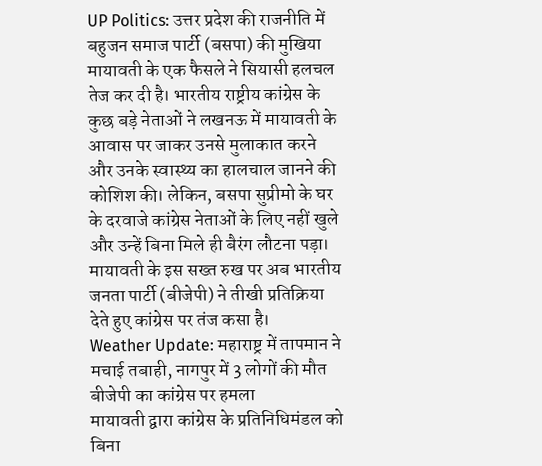UP Politics: उत्तर प्रदेश की राजनीति में बहुजन समाज पार्टी (बसपा) की मुखिया मायावती के एक फैसले ने सियासी हलचल तेज कर दी है। भारतीय राष्ट्रीय कांग्रेस के कुछ बड़े नेताओं ने लखनऊ में मायावती के आवास पर जाकर उनसे मुलाकात करने और उनके स्वास्थ्य का हालचाल जानने की कोशिश की। लेकिन, बसपा सुप्रीमो के घर के दरवाजे कांग्रेस नेताओं के लिए नहीं खुले और उन्हें बिना मिले ही बैरंग लौटना पड़ा। मायावती के इस सख्त रुख पर अब भारतीय जनता पार्टी (बीजेपी) ने तीखी प्रतिक्रिया देते हुए कांग्रेस पर तंज कसा है।
Weather Update: महाराष्ट्र में तापमान ने मचाई तबाही, नागपुर में 3 लोगों की मौत
बीजेपी का कांग्रेस पर हमला
मायावती द्वारा कांग्रेस के प्रतिनिधिमंडल को बिना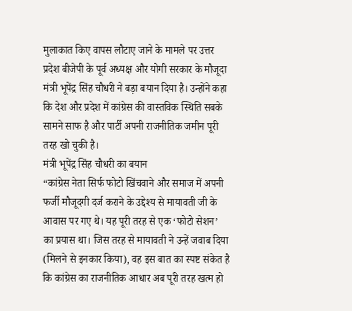मुलाकात किए वापस लौटाए जाने के मामले पर उत्तर प्रदेश बीजेपी के पूर्व अध्यक्ष और योगी सरकार के मौजूदा मंत्री भूपेंद्र सिंह चौधरी ने बड़ा बयान दिया है। उन्होंने कहा कि देश और प्रदेश में कांग्रेस की वास्तविक स्थिति सबके सामने साफ है और पार्टी अपनी राजनीतिक जमीन पूरी तरह खो चुकी है।
मंत्री भूपेंद्र सिंह चौधरी का बयान
“कांग्रेस नेता सिर्फ फोटो खिंचवाने और समाज में अपनी फर्जी मौजूदगी दर्ज कराने के उद्देश्य से मायावती जी के आवास पर गए थे। यह पूरी तरह से एक ‘फोटो सेशन’ का प्रयास था। जिस तरह से मायावती ने उन्हें जवाब दिया (मिलने से इनकार किया), वह इस बात का स्पष्ट संकेत है कि कांग्रेस का राजनीतिक आधार अब पूरी तरह खत्म हो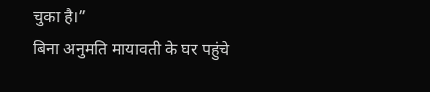चुका है।”
बिना अनुमति मायावती के घर पहुंचे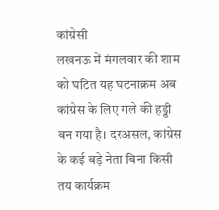कांग्रेसी
लखनऊ में मंगलवार की शाम को घटित यह घटनाक्रम अब कांग्रेस के लिए गले की हड्डी बन गया है। दरअसल, कांग्रेस के कई बड़े नेता बिना किसी तय कार्यक्रम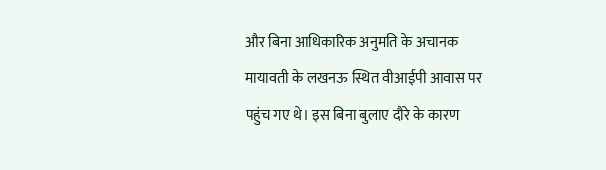और बिना आधिकारिक अनुमति के अचानक मायावती के लखनऊ स्थित वीआईपी आवास पर पहुंच गए थे। इस बिना बुलाए दौरे के कारण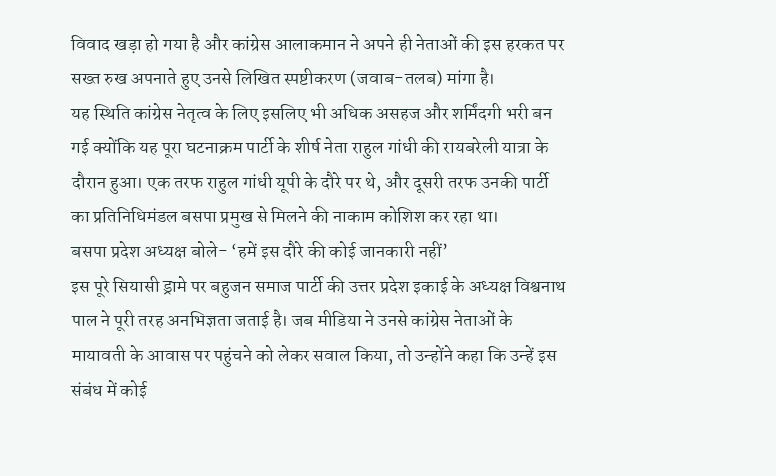विवाद खड़ा हो गया है और कांग्रेस आलाकमान ने अपने ही नेताओं की इस हरकत पर सख्त रुख अपनाते हुए उनसे लिखित स्पष्टीकरण (जवाब-तलब) मांगा है।
यह स्थिति कांग्रेस नेतृत्व के लिए इसलिए भी अधिक असहज और शर्मिंदगी भरी बन गई क्योंकि यह पूरा घटनाक्रम पार्टी के शीर्ष नेता राहुल गांधी की रायबरेली यात्रा के दौरान हुआ। एक तरफ राहुल गांधी यूपी के दौरे पर थे, और दूसरी तरफ उनकी पार्टी का प्रतिनिधिमंडल बसपा प्रमुख से मिलने की नाकाम कोशिश कर रहा था।
बसपा प्रदेश अध्यक्ष बोले- ‘हमें इस दौरे की कोई जानकारी नहीं’
इस पूरे सियासी ड्रामे पर बहुजन समाज पार्टी की उत्तर प्रदेश इकाई के अध्यक्ष विश्वनाथ पाल ने पूरी तरह अनभिज्ञता जताई है। जब मीडिया ने उनसे कांग्रेस नेताओं के मायावती के आवास पर पहुंचने को लेकर सवाल किया, तो उन्होंने कहा कि उन्हें इस संबंध में कोई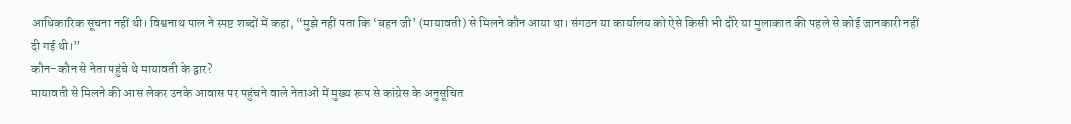आधिकारिक सूचना नहीं थी। विश्वनाथ पाल ने स्पष्ट शब्दों में कहा, “मुझे नहीं पता कि ‘बहन जी’ (मायावती) से मिलने कौन आया था। संगठन या कार्यालय को ऐसे किसी भी दौरे या मुलाकात की पहले से कोई जानकारी नहीं दी गई थी।”
कौन-कौन से नेता पहुंचे थे मायावती के द्वार?
मायावती से मिलने की आस लेकर उनके आवास पर पहुंचने वाले नेताओं में मुख्य रूप से कांग्रेस के अनुसूचित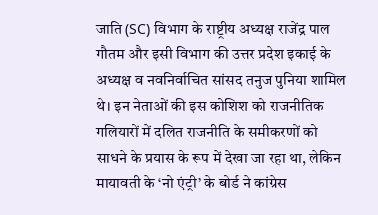जाति (SC) विभाग के राष्ट्रीय अध्यक्ष राजेंद्र पाल गौतम और इसी विभाग की उत्तर प्रदेश इकाई के अध्यक्ष व नवनिर्वाचित सांसद तनुज पुनिया शामिल थे। इन नेताओं की इस कोशिश को राजनीतिक गलियारों में दलित राजनीति के समीकरणों को साधने के प्रयास के रूप में देखा जा रहा था, लेकिन मायावती के ‘नो एंट्री’ के बोर्ड ने कांग्रेस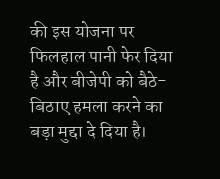की इस योजना पर फिलहाल पानी फेर दिया है और बीजेपी को बैठे-बिठाए हमला करने का बड़ा मुद्दा दे दिया है।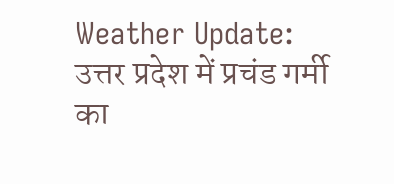Weather Update: उत्तर प्रदेश में प्रचंड गर्मी का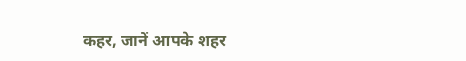कहर, जानें आपके शहर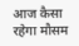आज कैसा रहेगा मौसम